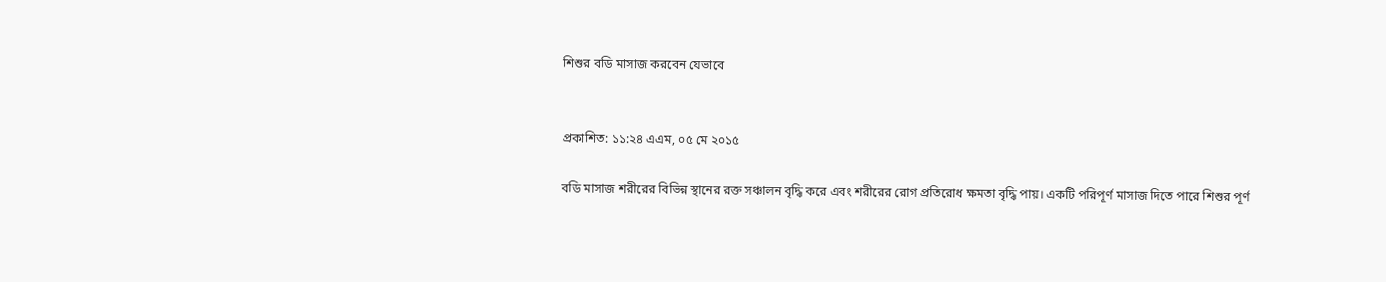শিশুর বডি মাসাজ করবেন যেভাবে


প্রকাশিত: ১১:২৪ এএম, ০৫ মে ২০১৫

বডি মাসাজ শরীরের বিভিন্ন স্থানের রক্ত সঞ্চালন বৃদ্ধি করে এবং শরীরের রোগ প্রতিরোধ ক্ষমতা বৃদ্ধি পায়। একটি পরিপূর্ণ মাসাজ দিতে পারে শিশুর পূর্ণ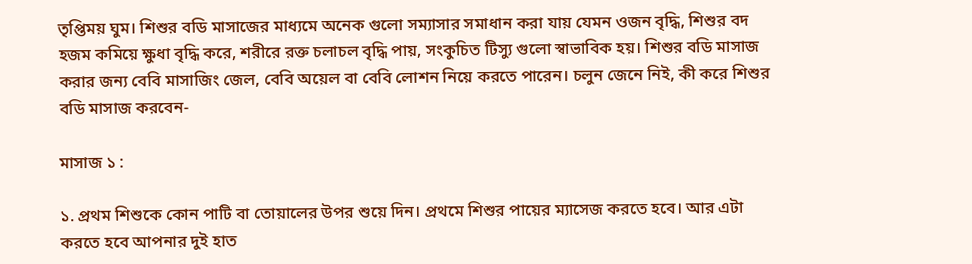তৃপ্তিময় ঘুম। শিশুর বডি মাসাজের মাধ্যমে অনেক গুলো সম্যাসার সমাধান করা যায় যেমন ওজন বৃদ্ধি, শিশুর বদ হজম কমিয়ে ক্ষুধা বৃদ্ধি করে, শরীরে রক্ত চলাচল বৃদ্ধি পায়, সংকুচিত টিস্যু গুলো স্বাভাবিক হয়। শিশুর বডি মাসাজ করার জন্য বেবি মাসাজিং জেল, বেবি অয়েল বা বেবি লোশন নিয়ে করতে পারেন। চলুন জেনে নিই, কী করে শিশুর বডি মাসাজ করবেন-

মাসাজ ১ :

১. প্রথম শিশুকে কোন পাটি বা তোয়ালের উপর শুয়ে দিন। প্রথমে শিশুর পায়ের ম্যাসেজ করতে হবে। আর এটা করতে হবে আপনার দুই হাত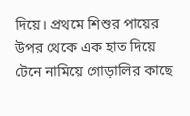দিয়ে। প্রথমে শিশুর পায়ের উপর থেকে এক হাত দিয়ে টেনে নামিয়ে গোড়ালির কাছে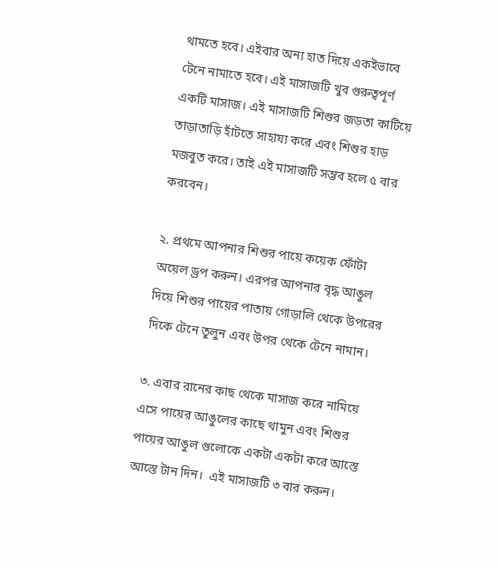থামতে হবে। এইবার অন্য হাত দিয়ে একইভাবে টেনে নামাতে হবে। এই মাসাজটি খুব গুরুত্বপূর্ণ একটি মাসাজ। এই মাসাজটি শিশুর জড়তা কাটিয়ে তাড়াতাড়ি হাঁটতে সাহায্য করে এবং শিশুর হাড় মজবুত করে। তাই এই মাসাজটি সম্ভব হলে ৫ বার করবেন।

২. প্রথমে আপনার শিশুর পায়ে কয়েক ফোঁটা অয়েল ড্রপ করুন। এরপর আপনার বৃদ্ধ আঙুল দিয়ে শিশুর পায়ের পাতায় গোড়ালি থেকে উপরের দিকে টেনে তুলুন এবং উপর থেকে টেনে নামান।

৩. এবার রানের কাছ থেকে মাসাজ করে নামিয়ে এসে পায়ের আঙুলের কাছে থামুন এবং শিশুর পায়ের আঙুল গুলোকে একটা একটা করে আস্তে আস্তে টান দিন।  এই মাসাজটি ৩ বার করুন।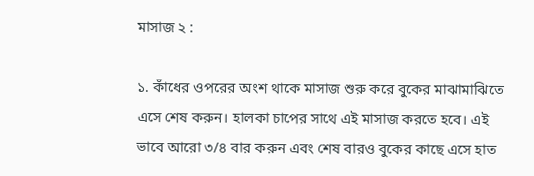মাসাজ ২ :

১. কাঁধের ওপরের অংশ থাকে মাসাজ শুরু করে বুকের মাঝামাঝিতে এসে শেষ করুন। হালকা চাপের সাথে এই মাসাজ করতে হবে। এই ভাবে আরো ৩/৪ বার করুন এবং শেষ বারও বুকের কাছে এসে হাত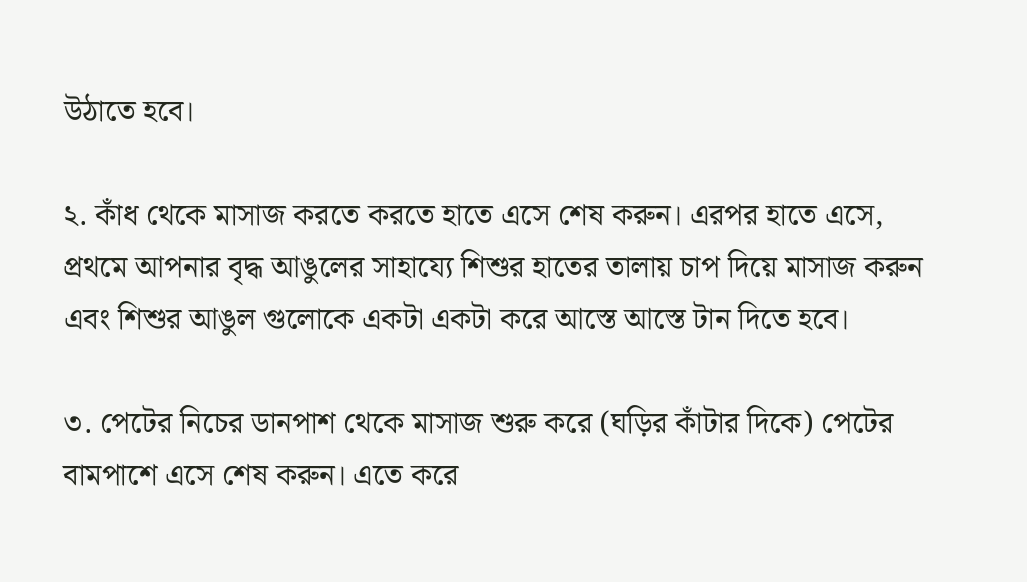উঠাতে হবে।

২. কাঁধ থেকে মাসাজ করতে করতে হাতে এসে শেষ করুন। এরপর হাতে এসে, প্রথমে আপনার বৃদ্ধ আঙুলের সাহায্যে শিশুর হাতের তালায় চাপ দিয়ে মাসাজ করুন এবং শিশুর আঙুল গুলোকে একটা একটা করে আস্তে আস্তে টান দিতে হবে।

৩. পেটের নিচের ডানপাশ থেকে মাসাজ শুরু করে (ঘড়ির কাঁটার দিকে) পেটের বামপাশে এসে শেষ করুন। এতে করে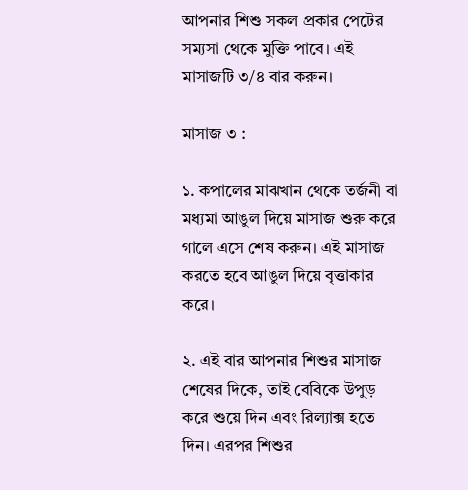আপনার শিশু সকল প্রকার পেটের সম্যসা থেকে মুক্তি পাবে। এই মাসাজটি ৩/৪ বার করুন।

মাসাজ ৩ :

১. কপালের মাঝখান থেকে তর্জনী বা মধ্যমা আঙুল দিয়ে মাসাজ শুরু করে গালে এসে শেষ করুন। এই মাসাজ করতে হবে আঙুল দিয়ে বৃত্তাকার করে।

২. এই বার আপনার শিশুর মাসাজ শেষের দিকে, তাই বেবিকে উপুড় করে শুয়ে দিন এবং রিল্যাক্স হতে দিন। এরপর শিশুর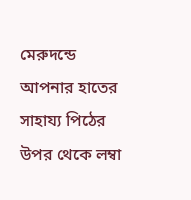মেরুদন্ডে আপনার হাতের সাহায্য পিঠের উপর থেকে লম্বা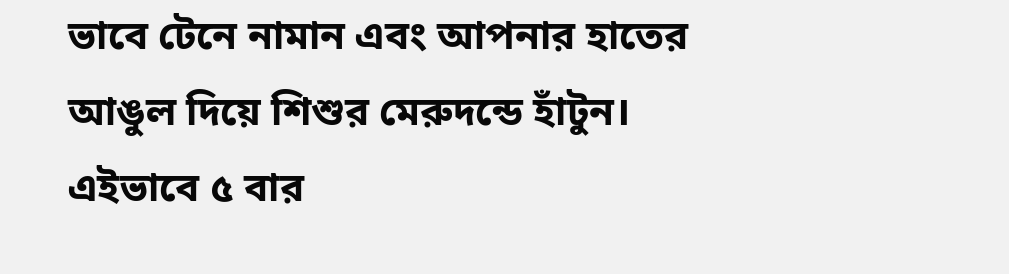ভাবে টেনে নামান এবং আপনার হাতের আঙুল দিয়ে শিশুর মেরুদন্ডে হাঁটুন। এইভাবে ৫ বার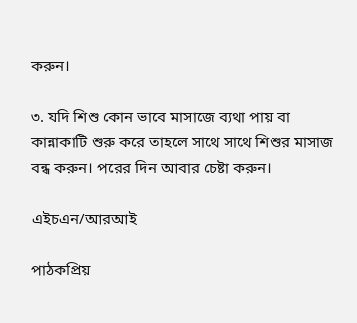করুন।

৩. যদি শিশু কোন ভাবে মাসাজে ব্যথা পায় বা কান্নাকাটি শুরু করে তাহলে সাথে সাথে শিশুর মাসাজ বন্ধ করুন। পরের দিন আবার চেষ্টা করুন।

এইচএন/আরআই

পাঠকপ্রিয়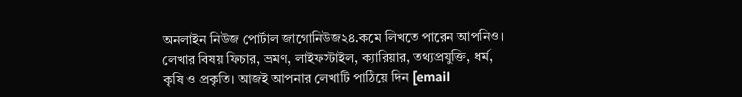অনলাইন নিউজ পোর্টাল জাগোনিউজ২৪.কমে লিখতে পারেন আপনিও। লেখার বিষয় ফিচার, ভ্রমণ, লাইফস্টাইল, ক্যারিয়ার, তথ্যপ্রযুক্তি, ধর্ম, কৃষি ও প্রকৃতি। আজই আপনার লেখাটি পাঠিয়ে দিন [email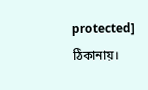protected] ঠিকানায়।